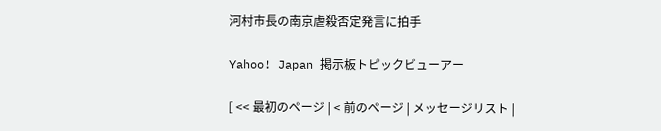河村市長の南京虐殺否定発言に拍手

Yahoo! Japan 掲示板トピックビューアー

[ << 最初のページ | < 前のページ | メッセージリスト |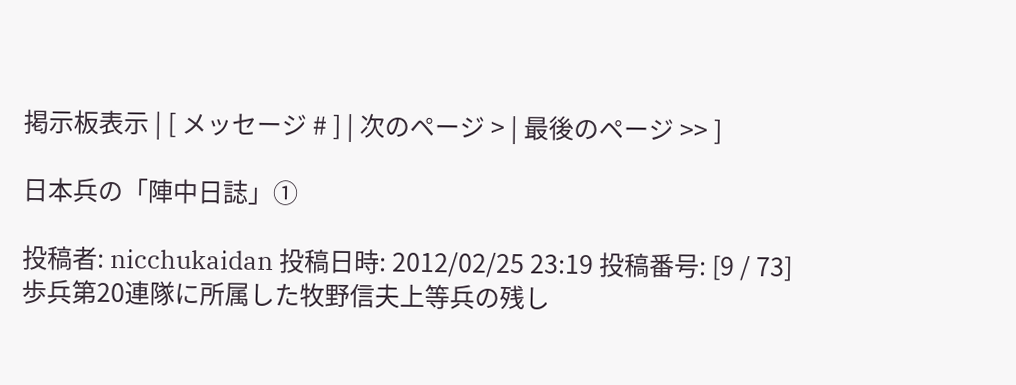掲示板表示 | [ メッセージ # ] | 次のページ > | 最後のページ >> ]

日本兵の「陣中日誌」①

投稿者: nicchukaidan 投稿日時: 2012/02/25 23:19 投稿番号: [9 / 73]
歩兵第20連隊に所属した牧野信夫上等兵の残し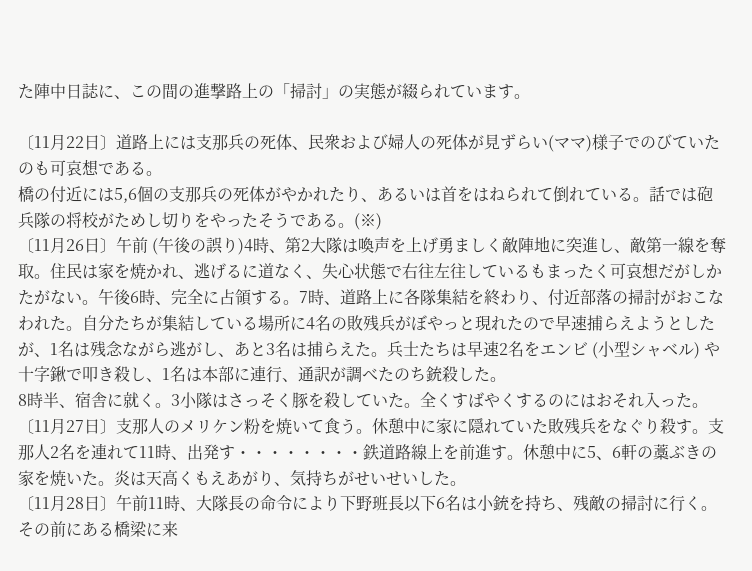た陣中日誌に、この間の進撃路上の「掃討」の実態が綴られています。

〔11月22日〕道路上には支那兵の死体、民衆および婦人の死体が見ずらい(ママ)様子でのびていたのも可哀想である。
橋の付近には5,6個の支那兵の死体がやかれたり、あるいは首をはねられて倒れている。話では砲兵隊の将校がためし切りをやったそうである。(※)
〔11月26日〕午前 (午後の誤り)4時、第2大隊は喚声を上げ勇ましく敵陣地に突進し、敵第一線を奪取。住民は家を焼かれ、逃げるに道なく、失心状態で右往左往しているもまったく可哀想だがしかたがない。午後6時、完全に占領する。7時、道路上に各隊集結を終わり、付近部落の掃討がおこなわれた。自分たちが集結している場所に4名の敗残兵がぼやっと現れたので早速捕らえようとしたが、1名は残念ながら逃がし、あと3名は捕らえた。兵士たちは早速2名をエンビ (小型シャベル) や十字鍬で叩き殺し、1名は本部に連行、通訳が調べたのち銃殺した。
8時半、宿舎に就く。3小隊はさっそく豚を殺していた。全くすばやくするのにはおそれ入った。
〔11月27日〕支那人のメリケン粉を焼いて食う。休憩中に家に隠れていた敗残兵をなぐり殺す。支那人2名を連れて11時、出発す・・・・・・・・鉄道路線上を前進す。休憩中に5、6軒の藁ぶきの家を焼いた。炎は天高くもえあがり、気持ちがせいせいした。
〔11月28日〕午前11時、大隊長の命令により下野班長以下6名は小銃を持ち、残敵の掃討に行く。その前にある橋梁に来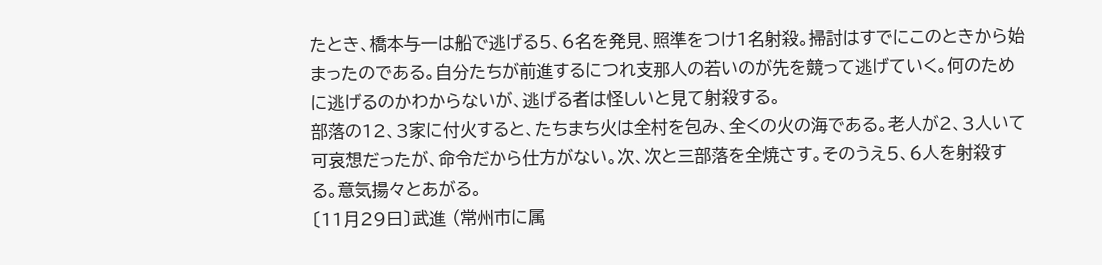たとき、橋本与一は船で逃げる5、6名を発見、照準をつけ1名射殺。掃討はすでにこのときから始まったのである。自分たちが前進するにつれ支那人の若いのが先を競って逃げていく。何のために逃げるのかわからないが、逃げる者は怪しいと見て射殺する。
部落の12、3家に付火すると、たちまち火は全村を包み、全くの火の海である。老人が2、3人いて可哀想だったが、命令だから仕方がない。次、次と三部落を全焼さす。そのうえ5、6人を射殺する。意気揚々とあがる。
〔11月29日〕武進 (常州市に属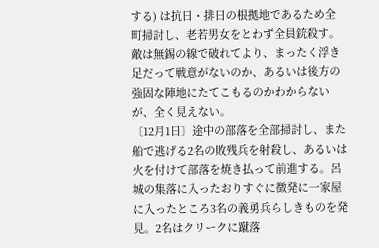する) は抗日・排日の根拠地であるため全町掃討し、老若男女をとわず全員銃殺す。敵は無錫の線で破れてより、まったく浮き足だって戦意がないのか、あるいは後方の強固な陣地にたてこもるのかわからないが、全く見えない。
〔12月1日〕途中の部落を全部掃討し、また船で逃げる2名の敗残兵を射殺し、あるいは火を付けて部落を焼き払って前進する。呂城の集落に入ったおりすぐに徴発に一家屋に入ったところ3名の義勇兵らしきものを発見。2名はクリークに蹴落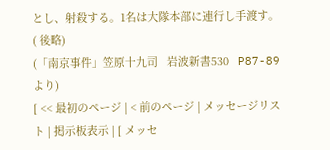とし、射殺する。1名は大隊本部に連行し手渡す。
( 後略)
(「南京事件」笠原十九司   岩波新書530   P87-89より)
[ << 最初のページ | < 前のページ | メッセージリスト | 掲示板表示 | [ メッセ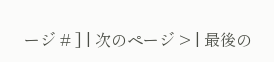ージ # ] | 次のページ > | 最後の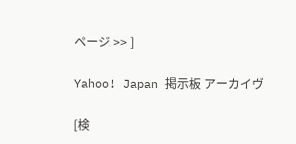ページ >> ]

Yahoo! Japan 掲示板 アーカイヴ

[検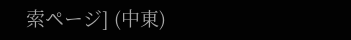索ページ] (中東)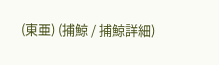(東亜) (捕鯨 / 捕鯨詳細)